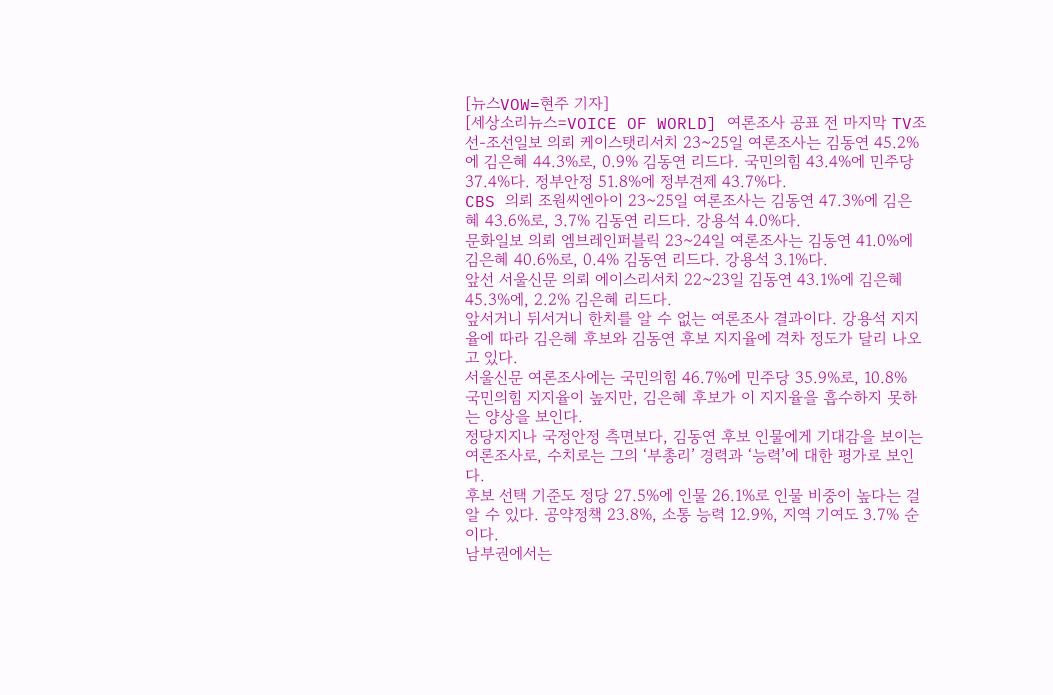[뉴스VOW=현주 기자]
[세상소리뉴스=VOICE OF WORLD] 여론조사 공표 전 마지막 TV조선-조선일보 의뢰 케이스탯리서치 23~25일 여론조사는 김동연 45.2%에 김은혜 44.3%로, 0.9% 김동연 리드다. 국민의힘 43.4%에 민주당 37.4%다. 정부안정 51.8%에 정부견제 43.7%다.
CBS 의뢰 조원씨엔아이 23~25일 여론조사는 김동연 47.3%에 김은혜 43.6%로, 3.7% 김동연 리드다. 강용석 4.0%다.
문화일보 의뢰 엠브레인퍼블릭 23~24일 여론조사는 김동연 41.0%에 김은혜 40.6%로, 0.4% 김동연 리드다. 강용석 3.1%다.
앞선 서울신문 의뢰 에이스리서치 22~23일 김동연 43.1%에 김은혜 45.3%에, 2.2% 김은혜 리드다.
앞서거니 뒤서거니 한치를 알 수 없는 여론조사 결과이다. 강용석 지지율에 따라 김은혜 후보와 김동연 후보 지지율에 격차 정도가 달리 나오고 있다.
서울신문 여론조사에는 국민의힘 46.7%에 민주당 35.9%로, 10.8% 국민의힘 지지율이 높지만, 김은혜 후보가 이 지지율을 흡수하지 못하는 양상을 보인다.
정당지지나 국정안정 측면보다, 김동연 후보 인물에게 기대감을 보이는 여론조사로, 수치로는 그의 ‘부총리’ 경력과 ‘능력’에 대한 평가로 보인다.
후보 선택 기준도 정당 27.5%에 인물 26.1%로 인물 비중이 높다는 걸 알 수 있다. 공약정책 23.8%, 소통 능력 12.9%, 지역 기여도 3.7% 순이다.
남부권에서는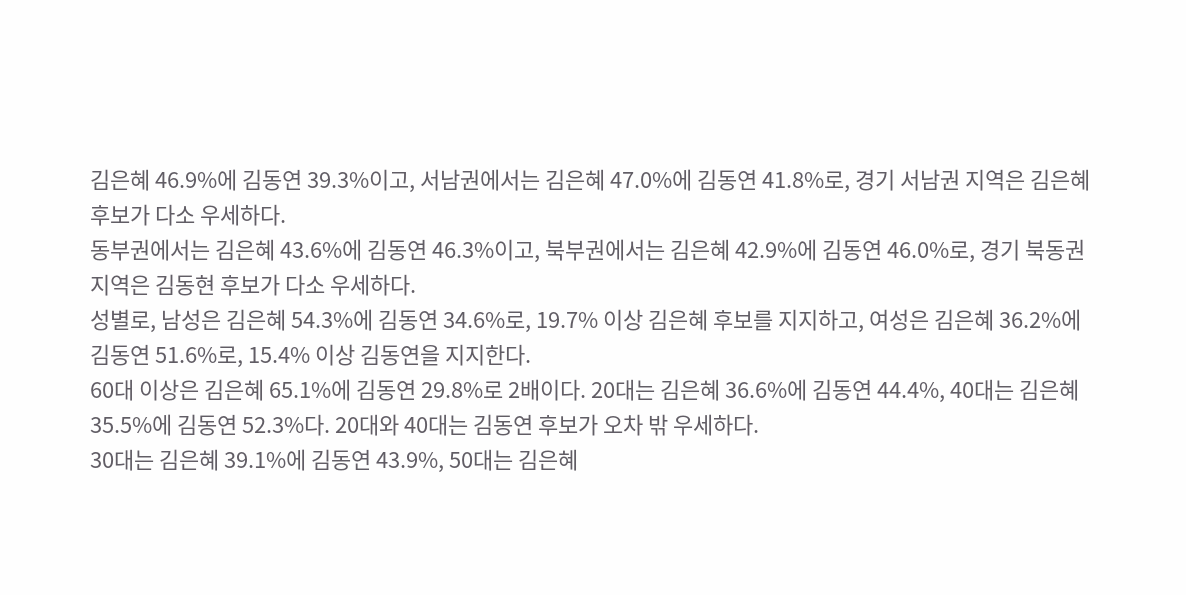김은혜 46.9%에 김동연 39.3%이고, 서남권에서는 김은혜 47.0%에 김동연 41.8%로, 경기 서남권 지역은 김은혜 후보가 다소 우세하다.
동부권에서는 김은혜 43.6%에 김동연 46.3%이고, 북부권에서는 김은혜 42.9%에 김동연 46.0%로, 경기 북동권 지역은 김동현 후보가 다소 우세하다.
성별로, 남성은 김은혜 54.3%에 김동연 34.6%로, 19.7% 이상 김은혜 후보를 지지하고, 여성은 김은혜 36.2%에 김동연 51.6%로, 15.4% 이상 김동연을 지지한다.
60대 이상은 김은혜 65.1%에 김동연 29.8%로 2배이다. 20대는 김은혜 36.6%에 김동연 44.4%, 40대는 김은혜 35.5%에 김동연 52.3%다. 20대와 40대는 김동연 후보가 오차 밖 우세하다.
30대는 김은혜 39.1%에 김동연 43.9%, 50대는 김은혜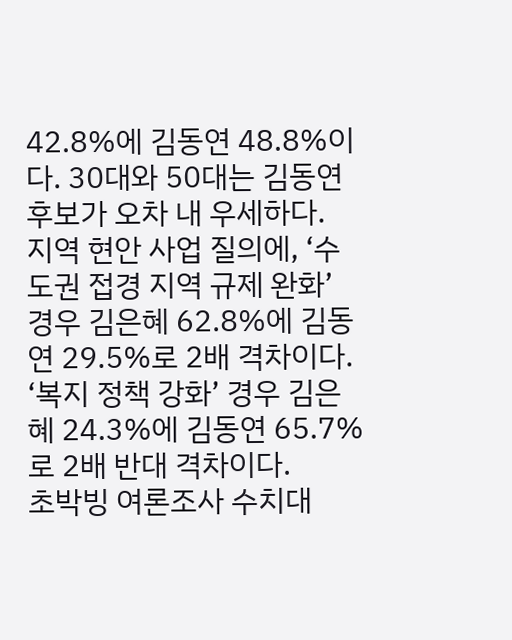42.8%에 김동연 48.8%이다. 30대와 50대는 김동연 후보가 오차 내 우세하다.
지역 현안 사업 질의에, ‘수도권 접경 지역 규제 완화’ 경우 김은혜 62.8%에 김동연 29.5%로 2배 격차이다. ‘복지 정책 강화’ 경우 김은혜 24.3%에 김동연 65.7%로 2배 반대 격차이다.
초박빙 여론조사 수치대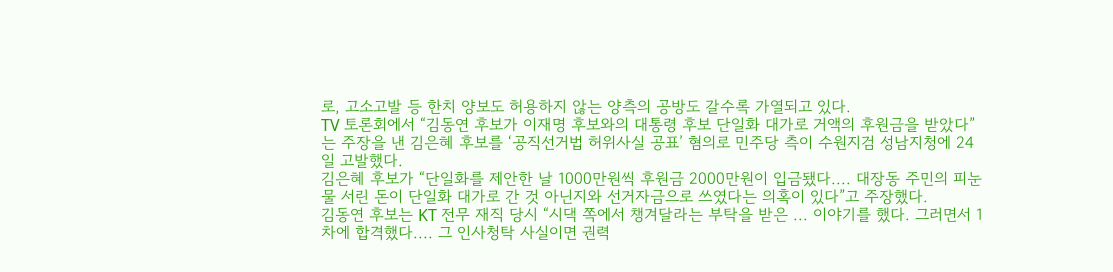로, 고소고발 등 한치 양보도 허용하지 않는 양측의 공방도 갈수록 가열되고 있다.
TV 토론회에서 “김동연 후보가 이재명 후보와의 대통령 후보 단일화 대가로 거액의 후원금을 받았다”는 주장을 낸 김은혜 후보를 ‘공직선거법 허위사실 공표’ 혐의로 민주당 측이 수원지검 성남지청에 24일 고발했다.
김은혜 후보가 “단일화를 제안한 날 1000만원씩 후원금 2000만원이 입금됐다.... 대장동 주민의 피눈물 서린 돈이 단일화 대가로 간 것 아닌지와 선거자금으로 쓰였다는 의혹이 있다”고 주장했다.
김동연 후보는 KT 전무 재직 당시 “시댁 쪽에서 챙겨달라는 부탁을 받은 ... 이야기를 했다. 그러면서 1차에 합격했다.... 그 인사청탁 사실이면 권력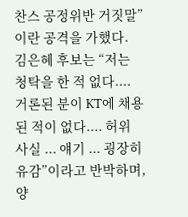찬스 공정위반 거짓말”이란 공격을 가했다.
김은혜 후보는 “저는 청탁을 한 적 없다.... 거론된 분이 KT에 채용된 적이 없다.... 허위 사실 ... 얘기 ... 굉장히 유감”이라고 반박하며, 양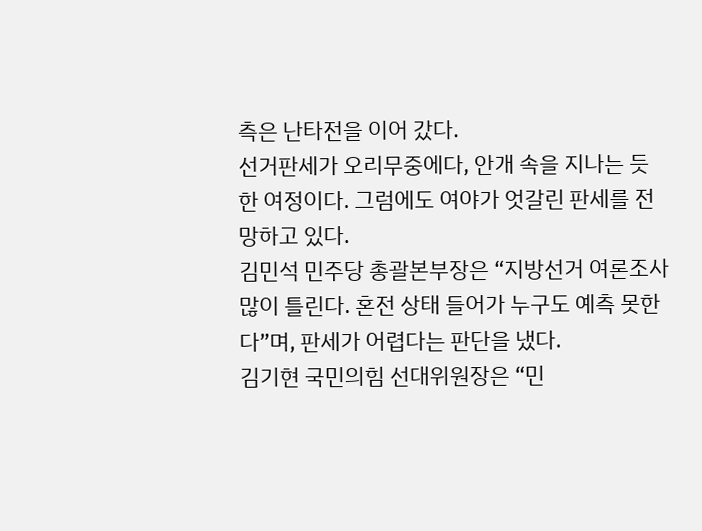측은 난타전을 이어 갔다.
선거판세가 오리무중에다, 안개 속을 지나는 듯한 여정이다. 그럼에도 여야가 엇갈린 판세를 전망하고 있다.
김민석 민주당 총괄본부장은 “지방선거 여론조사 많이 틀린다. 혼전 상태 들어가 누구도 예측 못한다”며, 판세가 어렵다는 판단을 냈다.
김기현 국민의힘 선대위원장은 “민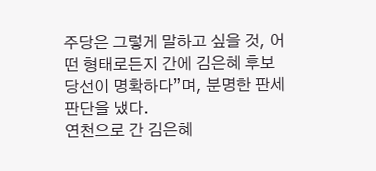주당은 그렇게 말하고 싶을 것, 어떤 형태로든지 간에 김은혜 후보 당선이 명확하다”며, 분명한 판세 판단을 냈다.
연천으로 간 김은혜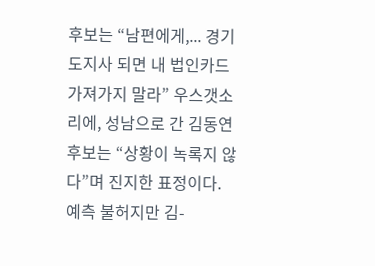후보는 “남편에게,... 경기도지사 되면 내 법인카드 가져가지 말라” 우스갯소리에, 성남으로 간 김동연 후보는 “상황이 녹록지 않다”며 진지한 표정이다.
예측 불허지만 김-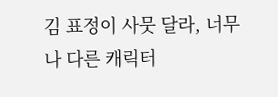김 표정이 사뭇 달라, 너무나 다른 캐릭터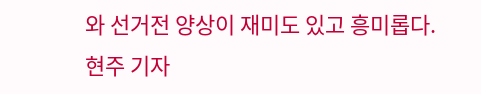와 선거전 양상이 재미도 있고 흥미롭다.
현주 기자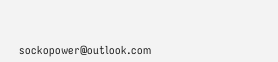sockopower@outlook.com